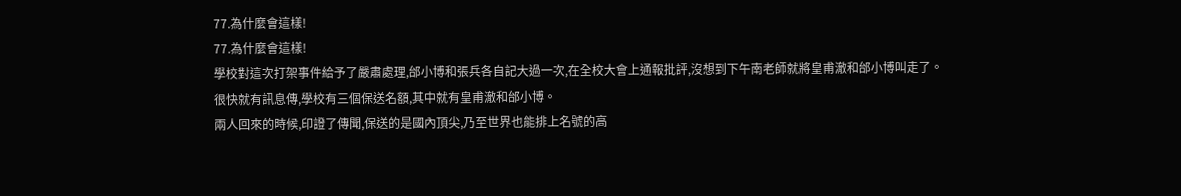77.為什麼會這樣!
77.為什麼會這樣!
學校對這次打架事件給予了嚴肅處理,邰小博和張兵各自記大過一次,在全校大會上通報批評,沒想到下午南老師就將皇甫澈和邰小博叫走了。
很快就有訊息傳,學校有三個保送名額,其中就有皇甫澈和邰小博。
兩人回來的時候,印證了傳聞,保送的是國內頂尖,乃至世界也能排上名號的高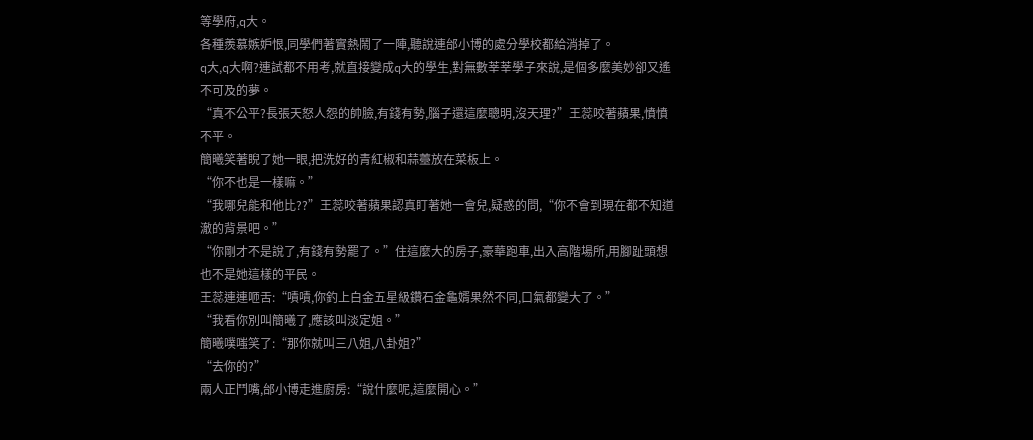等學府,q大。
各種羨慕嫉妒恨,同學們著實熱鬧了一陣,聽說連邰小博的處分學校都給消掉了。
q大,q大啊?連試都不用考,就直接變成q大的學生,對無數莘莘學子來說,是個多麼美妙卻又遙不可及的夢。
“真不公平?長張天怒人怨的帥臉,有錢有勢,腦子還這麼聰明,沒天理?”王蕊咬著蘋果,憤憤不平。
簡曦笑著睨了她一眼,把洗好的青紅椒和蒜薹放在菜板上。
“你不也是一樣嘛。”
“我哪兒能和他比??”王蕊咬著蘋果認真盯著她一會兒,疑惑的問,“你不會到現在都不知道澈的背景吧。”
“你剛才不是說了,有錢有勢罷了。”住這麼大的房子,豪華跑車,出入高階場所,用腳趾頭想也不是她這樣的平民。
王蕊連連咂舌:“嘖嘖,你釣上白金五星級鑽石金龜婿果然不同,口氣都變大了。”
“我看你別叫簡曦了,應該叫淡定姐。”
簡曦噗嗤笑了:“那你就叫三八姐,八卦姐?”
“去你的?”
兩人正鬥嘴,邰小博走進廚房:“說什麼呢,這麼開心。”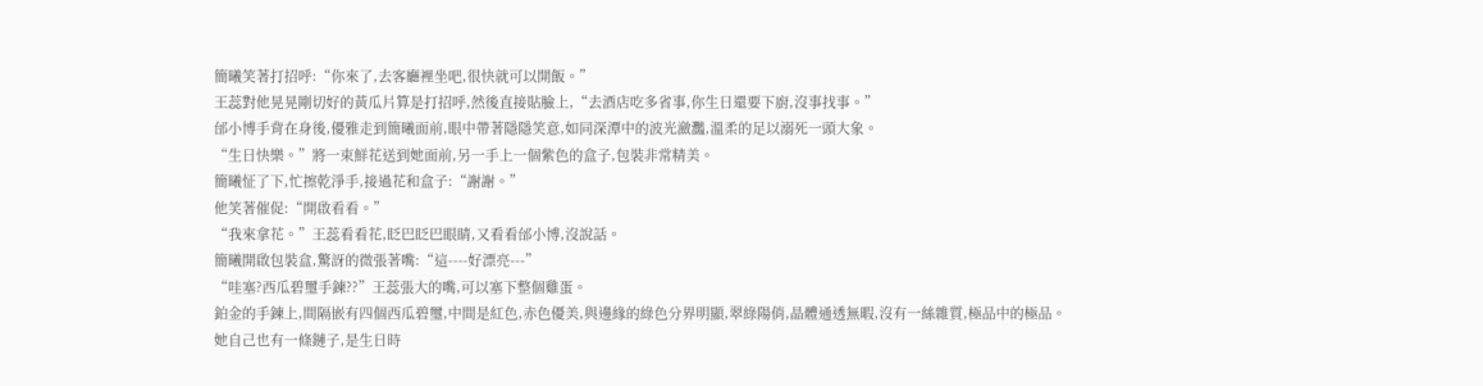簡曦笑著打招呼:“你來了,去客廳裡坐吧,很快就可以開飯。”
王蕊對他晃晃剛切好的黃瓜片算是打招呼,然後直接貼臉上,“去酒店吃多省事,你生日還要下廚,沒事找事。”
邰小博手背在身後,優雅走到簡曦面前,眼中帶著隱隱笑意,如同深潭中的波光瀲灩,溫柔的足以溺死一頭大象。
“生日快樂。”將一束鮮花送到她面前,另一手上一個紫色的盒子,包裝非常精美。
簡曦怔了下,忙擦乾淨手,接過花和盒子:“謝謝。”
他笑著催促:“開啟看看。”
“我來拿花。”王蕊看看花,眨巴眨巴眼睛,又看看邰小博,沒說話。
簡曦開啟包裝盒,驚訝的微張著嘴:“這----好漂亮---”
“哇塞?西瓜碧璽手鍊??”王蕊張大的嘴,可以塞下整個雞蛋。
鉑金的手鍊上,間隔嵌有四個西瓜碧璽,中間是紅色,赤色優美,與邊緣的綠色分界明顯,翠綠陽俏,晶體通透無暇,沒有一絲雜質,極品中的極品。
她自己也有一條鏈子,是生日時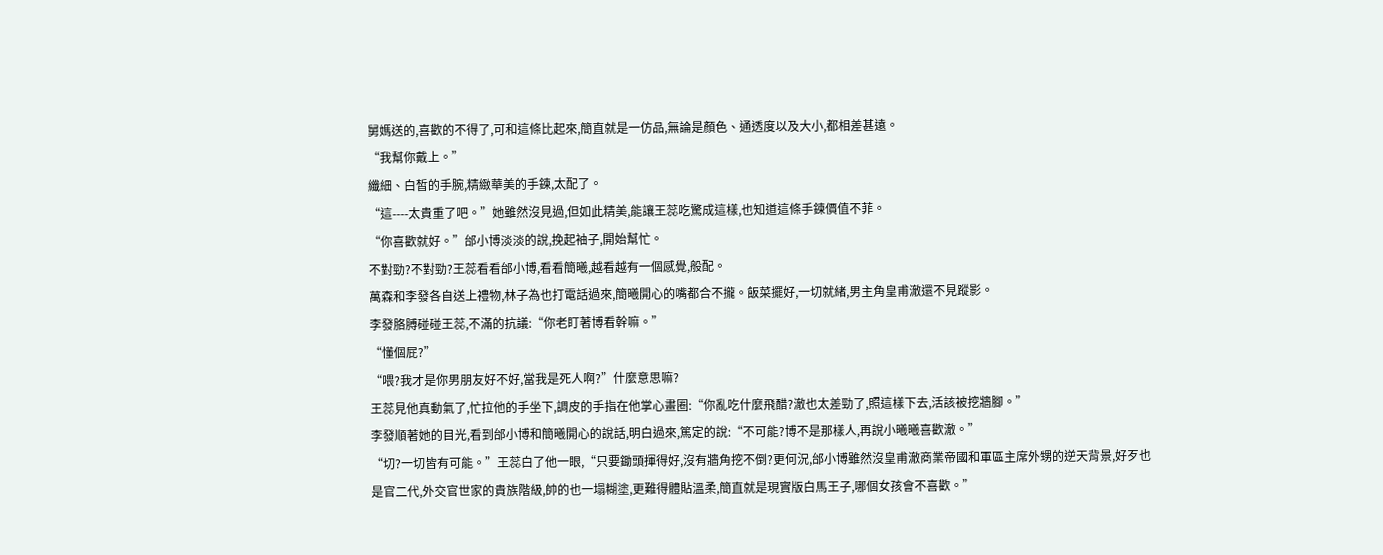舅媽送的,喜歡的不得了,可和這條比起來,簡直就是一仿品,無論是顏色、通透度以及大小,都相差甚遠。
“我幫你戴上。”
纖細、白皙的手腕,精緻華美的手鍊,太配了。
“這----太貴重了吧。”她雖然沒見過,但如此精美,能讓王蕊吃驚成這樣,也知道這條手鍊價值不菲。
“你喜歡就好。”邰小博淡淡的說,挽起袖子,開始幫忙。
不對勁?不對勁?王蕊看看邰小博,看看簡曦,越看越有一個感覺,般配。
萬森和李發各自送上禮物,林子為也打電話過來,簡曦開心的嘴都合不攏。飯菜擺好,一切就緒,男主角皇甫澈還不見蹤影。
李發胳膊碰碰王蕊,不滿的抗議:“你老盯著博看幹嘛。”
“懂個屁?”
“喂?我才是你男朋友好不好,當我是死人啊?”什麼意思嘛?
王蕊見他真動氣了,忙拉他的手坐下,調皮的手指在他掌心畫圈:“你亂吃什麼飛醋?澈也太差勁了,照這樣下去,活該被挖牆腳。”
李發順著她的目光,看到邰小博和簡曦開心的說話,明白過來,篤定的說:“不可能?博不是那樣人,再說小曦曦喜歡澈。”
“切?一切皆有可能。”王蕊白了他一眼,“只要鋤頭揮得好,沒有牆角挖不倒?更何況,邰小博雖然沒皇甫澈商業帝國和軍區主席外甥的逆天背景,好歹也是官二代,外交官世家的貴族階級,帥的也一塌糊塗,更難得體貼溫柔,簡直就是現實版白馬王子,哪個女孩會不喜歡。”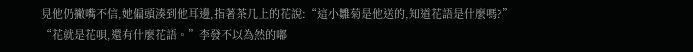見他仍撇嘴不信,她偏頭湊到他耳邊,指著茶几上的花說:“這小雛菊是他送的,知道花語是什麼嗎?”
“花就是花唄,還有什麼花語。”李發不以為然的嘟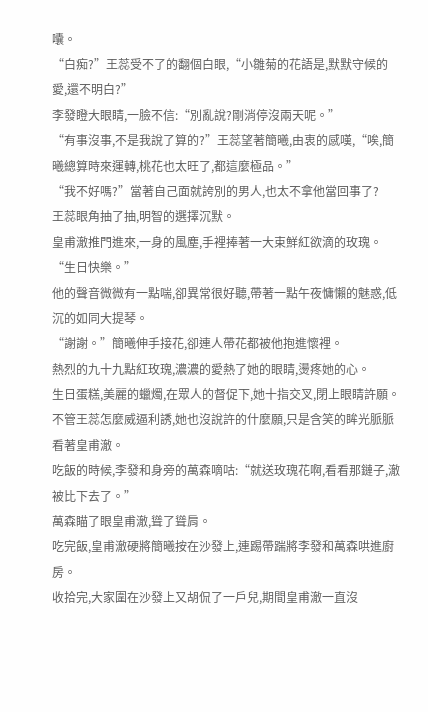囔。
“白痴?”王蕊受不了的翻個白眼,“小雛菊的花語是,默默守候的愛,還不明白?”
李發瞪大眼睛,一臉不信:“別亂說?剛消停沒兩天呢。”
“有事沒事,不是我說了算的?”王蕊望著簡曦,由衷的感嘆,“唉,簡曦總算時來運轉,桃花也太旺了,都這麼極品。”
“我不好嗎?”當著自己面就誇別的男人,也太不拿他當回事了?
王蕊眼角抽了抽,明智的選擇沉默。
皇甫澈推門進來,一身的風塵,手裡捧著一大束鮮紅欲滴的玫瑰。
“生日快樂。”
他的聲音微微有一點喘,卻異常很好聽,帶著一點午夜慵懶的魅惑,低沉的如同大提琴。
“謝謝。”簡曦伸手接花,卻連人帶花都被他抱進懷裡。
熱烈的九十九點紅玫瑰,濃濃的愛熱了她的眼睛,燙疼她的心。
生日蛋糕,美麗的蠟燭,在眾人的督促下,她十指交叉,閉上眼睛許願。
不管王蕊怎麼威逼利誘,她也沒說許的什麼願,只是含笑的眸光脈脈看著皇甫澈。
吃飯的時候,李發和身旁的萬森嘀咕:“就送玫瑰花啊,看看那鏈子,澈被比下去了。”
萬森瞄了眼皇甫澈,聳了聳肩。
吃完飯,皇甫澈硬將簡曦按在沙發上,連踢帶踹將李發和萬森哄進廚房。
收拾完,大家圍在沙發上又胡侃了一戶兒,期間皇甫澈一直沒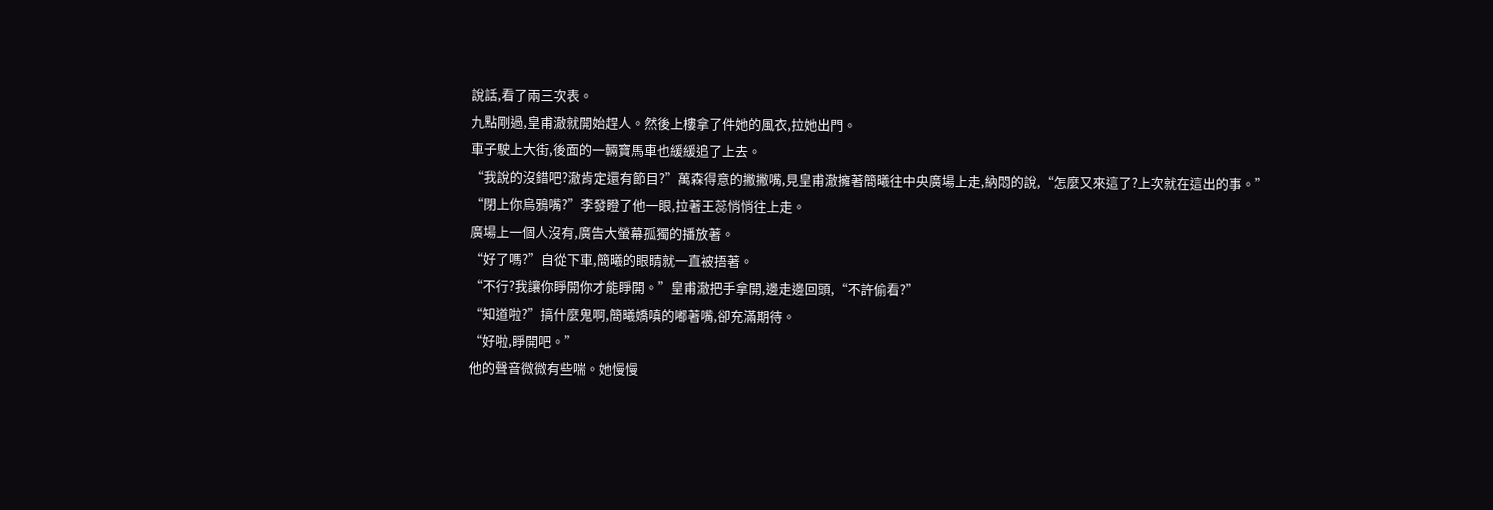說話,看了兩三次表。
九點剛過,皇甫澈就開始趕人。然後上樓拿了件她的風衣,拉她出門。
車子駛上大街,後面的一輛寶馬車也緩緩追了上去。
“我說的沒錯吧?澈肯定還有節目?”萬森得意的撇撇嘴,見皇甫澈擁著簡曦往中央廣場上走,納悶的說,“怎麼又來這了?上次就在這出的事。”
“閉上你烏鴉嘴?”李發瞪了他一眼,拉著王蕊悄悄往上走。
廣場上一個人沒有,廣告大螢幕孤獨的播放著。
“好了嗎?”自從下車,簡曦的眼睛就一直被捂著。
“不行?我讓你睜開你才能睜開。”皇甫澈把手拿開,邊走邊回頭,“不許偷看?”
“知道啦?”搞什麼鬼啊,簡曦嬌嗔的嘟著嘴,卻充滿期待。
“好啦,睜開吧。”
他的聲音微微有些喘。她慢慢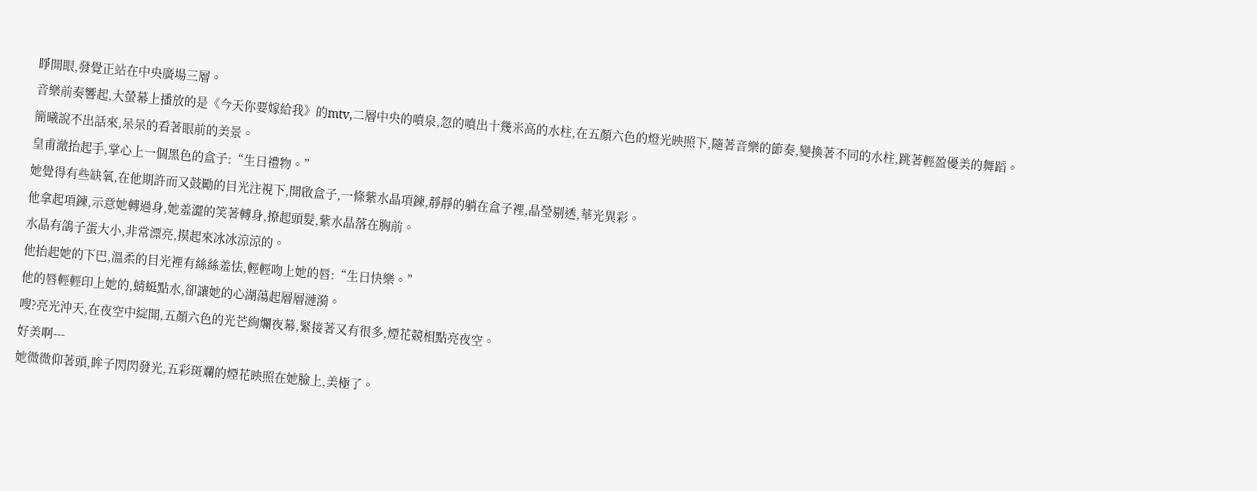睜開眼,發覺正站在中央廣場三層。
音樂前奏響起,大螢幕上播放的是《今天你要嫁給我》的mtv,二層中央的噴泉,忽的噴出十幾米高的水柱,在五顏六色的燈光映照下,隨著音樂的節奏,變換著不同的水柱,跳著輕盈優美的舞蹈。
簡曦說不出話來,呆呆的看著眼前的美景。
皇甫澈抬起手,掌心上一個黑色的盒子:“生日禮物。”
她覺得有些缺氧,在他期許而又鼓勵的目光注視下,開啟盒子,一條紫水晶項鍊,靜靜的躺在盒子裡,晶瑩剔透,華光異彩。
他拿起項鍊,示意她轉過身,她羞澀的笑著轉身,撩起頭髮,紫水晶落在胸前。
水晶有鴿子蛋大小,非常漂亮,摸起來冰冰涼涼的。
他抬起她的下巴,溫柔的目光裡有絲絲羞怯,輕輕吻上她的唇:“生日快樂。”
他的唇輕輕印上她的,蜻蜓點水,卻讓她的心湖蕩起層層漣漪。
嗖?亮光沖天,在夜空中綻開,五顏六色的光芒絢爛夜幕,緊接著又有很多,煙花競相點亮夜空。
好美啊---
她微微仰著頭,眸子閃閃發光,五彩斑斕的煙花映照在她臉上,美極了。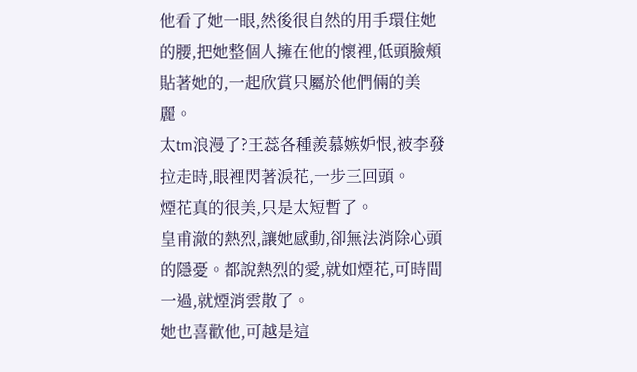他看了她一眼,然後很自然的用手環住她的腰,把她整個人擁在他的懷裡,低頭臉頰貼著她的,一起欣賞只屬於他們倆的美麗。
太tm浪漫了?王蕊各種羨慕嫉妒恨,被李發拉走時,眼裡閃著淚花,一步三回頭。
煙花真的很美,只是太短暫了。
皇甫澈的熱烈,讓她感動,卻無法消除心頭的隱憂。都說熱烈的愛,就如煙花,可時間一過,就煙消雲散了。
她也喜歡他,可越是這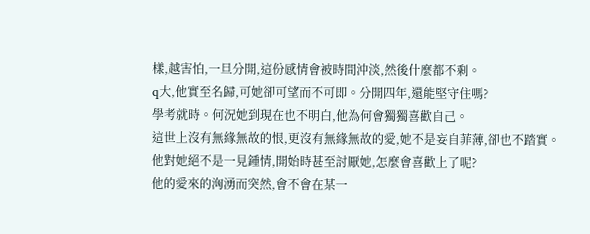樣,越害怕,一旦分開,這份感情會被時間沖淡,然後什麼都不剩。
q大,他實至名歸,可她卻可望而不可即。分開四年,還能堅守住嗎?
學考就時。何況她到現在也不明白,他為何會獨獨喜歡自己。
這世上沒有無緣無故的恨,更沒有無緣無故的愛,她不是妄自菲薄,卻也不踏實。
他對她絕不是一見鍾情,開始時甚至討厭她,怎麼會喜歡上了呢?
他的愛來的洶湧而突然,會不會在某一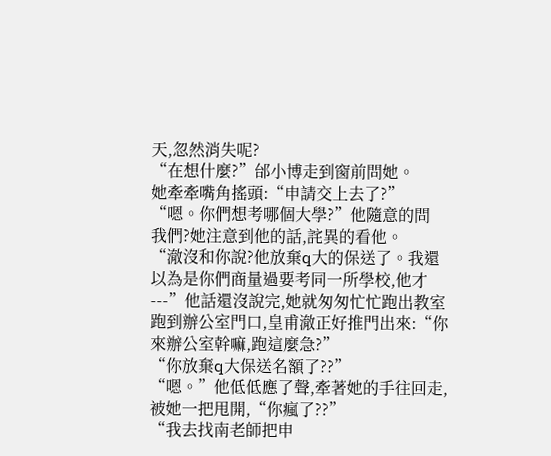天,忽然消失呢?
“在想什麼?”邰小博走到窗前問她。
她牽牽嘴角搖頭:“申請交上去了?”
“嗯。你們想考哪個大學?”他隨意的問
我們?她注意到他的話,詫異的看他。
“澈沒和你說?他放棄q大的保送了。我還以為是你們商量過要考同一所學校,他才---”他話還沒說完,她就匆匆忙忙跑出教室
跑到辦公室門口,皇甫澈正好推門出來:“你來辦公室幹嘛,跑這麼急?”
“你放棄q大保送名額了??”
“嗯。”他低低應了聲,牽著她的手往回走,被她一把甩開,“你瘋了??”
“我去找南老師把申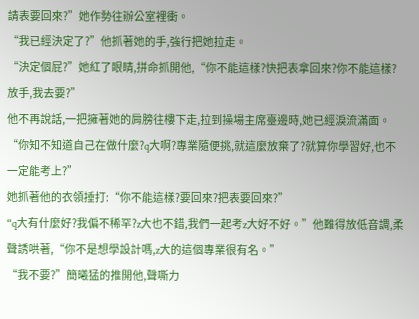請表要回來?”她作勢往辦公室裡衝。
“我已經決定了?”他抓著她的手,強行把她拉走。
“決定個屁?”她紅了眼睛,拼命抓開他,“你不能這樣?快把表拿回來?你不能這樣?放手,我去要?”
他不再說話,一把擁著她的肩膀往樓下走,拉到操場主席臺邊時,她已經淚流滿面。
“你知不知道自己在做什麼?q大啊?專業隨便挑,就這麼放棄了?就算你學習好,也不一定能考上?”
她抓著他的衣領捶打:“你不能這樣?要回來?把表要回來?”
“q大有什麼好?我偏不稀罕?z大也不錯,我們一起考z大好不好。”他難得放低音調,柔聲誘哄著,“你不是想學設計嗎,z大的這個專業很有名。”
“我不要?”簡曦猛的推開他,聲嘶力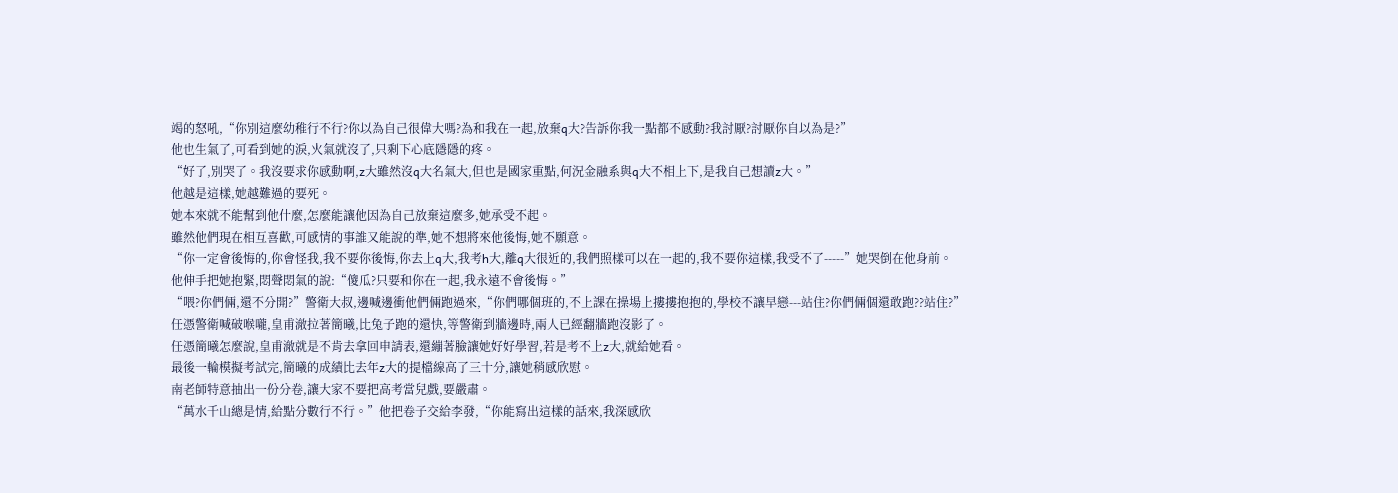竭的怒吼,“你別這麼幼稚行不行?你以為自己很偉大嗎?為和我在一起,放棄q大?告訴你我一點都不感動?我討厭?討厭你自以為是?”
他也生氣了,可看到她的淚,火氣就沒了,只剩下心底隱隱的疼。
“好了,別哭了。我沒要求你感動啊,z大雖然沒q大名氣大,但也是國家重點,何況金融系與q大不相上下,是我自己想讀z大。”
他越是這樣,她越難過的要死。
她本來就不能幫到他什麼,怎麼能讓他因為自己放棄這麼多,她承受不起。
雖然他們現在相互喜歡,可感情的事誰又能說的準,她不想將來他後悔,她不願意。
“你一定會後悔的,你會怪我,我不要你後悔,你去上q大,我考h大,離q大很近的,我們照樣可以在一起的,我不要你這樣,我受不了-----”她哭倒在他身前。
他伸手把她抱緊,悶聲悶氣的說:“傻瓜?只要和你在一起,我永遠不會後悔。”
“喂?你們倆,還不分開?”警衛大叔,邊喊邊衝他們倆跑過來,“你們哪個班的,不上課在操場上摟摟抱抱的,學校不讓早戀---站住?你們倆個還敢跑??站住?”
任憑警衛喊破喉嚨,皇甫澈拉著簡曦,比兔子跑的還快,等警衛到牆邊時,兩人已經翻牆跑沒影了。
任憑簡曦怎麼說,皇甫澈就是不肯去拿回申請表,還繃著臉讓她好好學習,若是考不上z大,就給她看。
最後一輪模擬考試完,簡曦的成績比去年z大的提檔線高了三十分,讓她稍感欣慰。
南老師特意抽出一份分卷,讓大家不要把高考當兒戲,要嚴肅。
“萬水千山總是情,給點分數行不行。”他把卷子交給李發,“你能寫出這樣的話來,我深感欣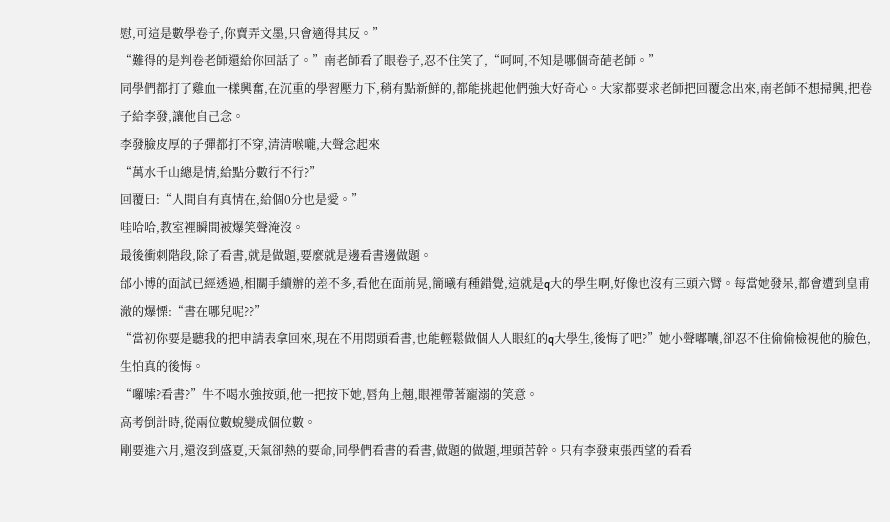慰,可這是數學卷子,你賣弄文墨,只會適得其反。”
“難得的是判卷老師還給你回話了。”南老師看了眼卷子,忍不住笑了,“呵呵,不知是哪個奇葩老師。”
同學們都打了雞血一樣興奮,在沉重的學習壓力下,稍有點新鮮的,都能挑起他們強大好奇心。大家都要求老師把回覆念出來,南老師不想掃興,把卷子給李發,讓他自己念。
李發臉皮厚的子彈都打不穿,清清喉嚨,大聲念起來
“萬水千山總是情,給點分數行不行?”
回覆曰:“人間自有真情在,給個0分也是愛。”
哇哈哈,教室裡瞬間被爆笑聲淹沒。
最後衝刺階段,除了看書,就是做題,要麼就是邊看書邊做題。
邰小博的面試已經透過,相關手續辦的差不多,看他在面前晃,簡曦有種錯覺,這就是q大的學生啊,好像也沒有三頭六臂。每當她發呆,都會遭到皇甫澈的爆慄:“書在哪兒呢??”
“當初你要是聽我的把申請表拿回來,現在不用悶頭看書,也能輕鬆做個人人眼紅的q大學生,後悔了吧?”她小聲嘟囔,卻忍不住偷偷檢視他的臉色,生怕真的後悔。
“囉嗦?看書?”牛不喝水強按頭,他一把按下她,唇角上翹,眼裡帶著寵溺的笑意。
高考倒計時,從兩位數蛻變成個位數。
剛要進六月,還沒到盛夏,天氣卻熱的要命,同學們看書的看書,做題的做題,埋頭苦幹。只有李發東張西望的看看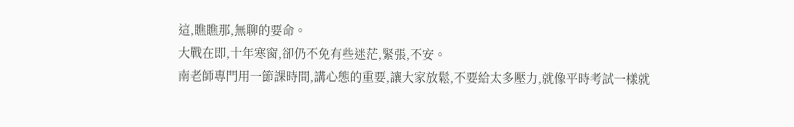這,瞧瞧那,無聊的要命。
大戰在即,十年寒窗,卻仍不免有些迷茫,緊張,不安。
南老師專門用一節課時間,講心態的重要,讓大家放鬆,不要給太多壓力,就像平時考試一樣就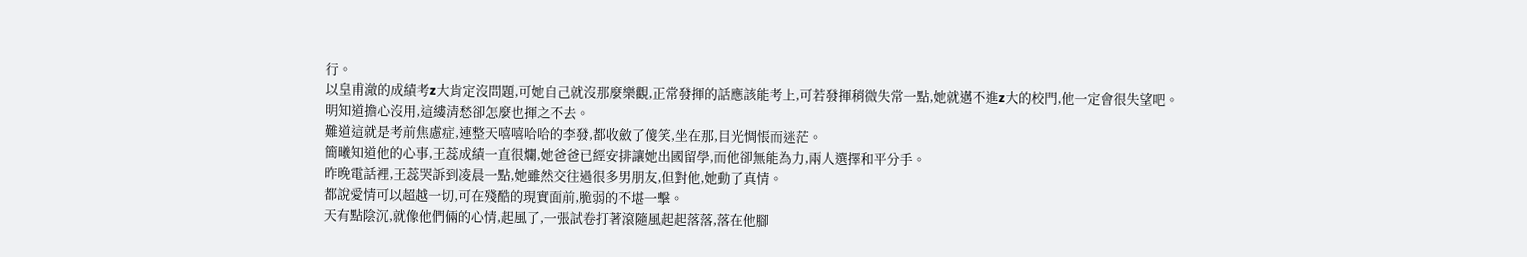行。
以皇甫澈的成績考z大肯定沒問題,可她自己就沒那麼樂觀,正常發揮的話應該能考上,可若發揮稍微失常一點,她就邁不進z大的校門,他一定會很失望吧。
明知道擔心沒用,這縷清愁卻怎麼也揮之不去。
難道這就是考前焦慮症,連整天嘻嘻哈哈的李發,都收斂了傻笑,坐在那,目光惆悵而迷茫。
簡曦知道他的心事,王蕊成績一直很爛,她爸爸已經安排讓她出國留學,而他卻無能為力,兩人選擇和平分手。
昨晚電話裡,王蕊哭訴到凌晨一點,她雖然交往過很多男朋友,但對他,她動了真情。
都說愛情可以超越一切,可在殘酷的現實面前,脆弱的不堪一擊。
天有點陰沉,就像他們倆的心情,起風了,一張試卷打著滾隨風起起落落,落在他腳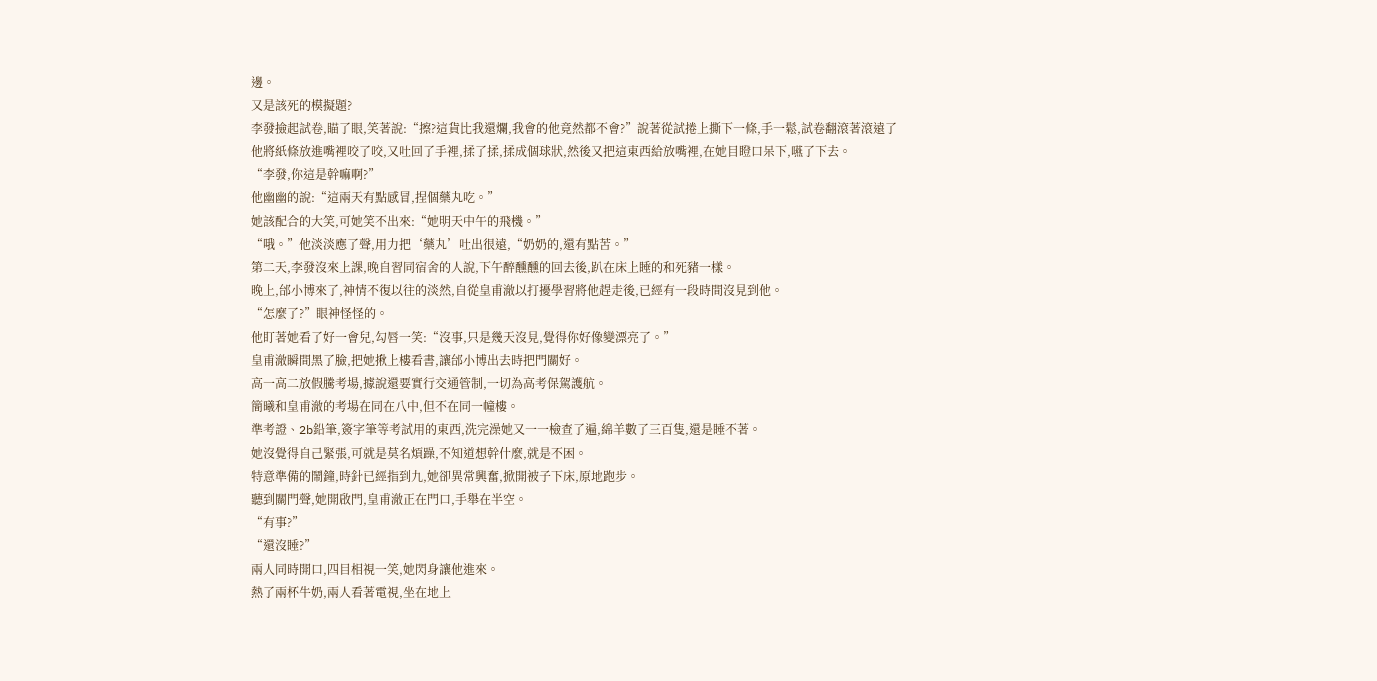邊。
又是該死的模擬題?
李發撿起試卷,瞄了眼,笑著說:“擦?這貨比我還爛,我會的他竟然都不會?”說著從試捲上撕下一條,手一鬆,試卷翻滾著滾遠了
他將紙條放進嘴裡咬了咬,又吐回了手裡,揉了揉,揉成個球狀,然後又把這東西給放嘴裡,在她目瞪口呆下,嚥了下去。
“李發,你這是幹嘛啊?”
他幽幽的說:“這兩天有點感冒,捏個藥丸吃。”
她該配合的大笑,可她笑不出來:“她明天中午的飛機。”
“哦。”他淡淡應了聲,用力把‘藥丸’吐出很遠,“奶奶的,還有點苦。”
第二天,李發沒來上課,晚自習同宿舍的人說,下午醉醺醺的回去後,趴在床上睡的和死豬一樣。
晚上,邰小博來了,神情不復以往的淡然,自從皇甫澈以打擾學習將他趕走後,已經有一段時間沒見到他。
“怎麼了?”眼神怪怪的。
他盯著她看了好一會兒,勾唇一笑:“沒事,只是幾天沒見,覺得你好像變漂亮了。”
皇甫澈瞬間黑了臉,把她揪上樓看書,讓邰小博出去時把門關好。
高一高二放假騰考場,據說還要實行交通管制,一切為高考保駕護航。
簡曦和皇甫澈的考場在同在八中,但不在同一幢樓。
準考證、2b鉛筆,簽字筆等考試用的東西,洗完澡她又一一檢查了遍,綿羊數了三百隻,還是睡不著。
她沒覺得自己緊張,可就是莫名煩躁,不知道想幹什麼,就是不困。
特意準備的鬧鐘,時針已經指到九,她卻異常興奮,掀開被子下床,原地跑步。
聽到關門聲,她開啟門,皇甫澈正在門口,手舉在半空。
“有事?”
“還沒睡?”
兩人同時開口,四目相視一笑,她閃身讓他進來。
熱了兩杯牛奶,兩人看著電視,坐在地上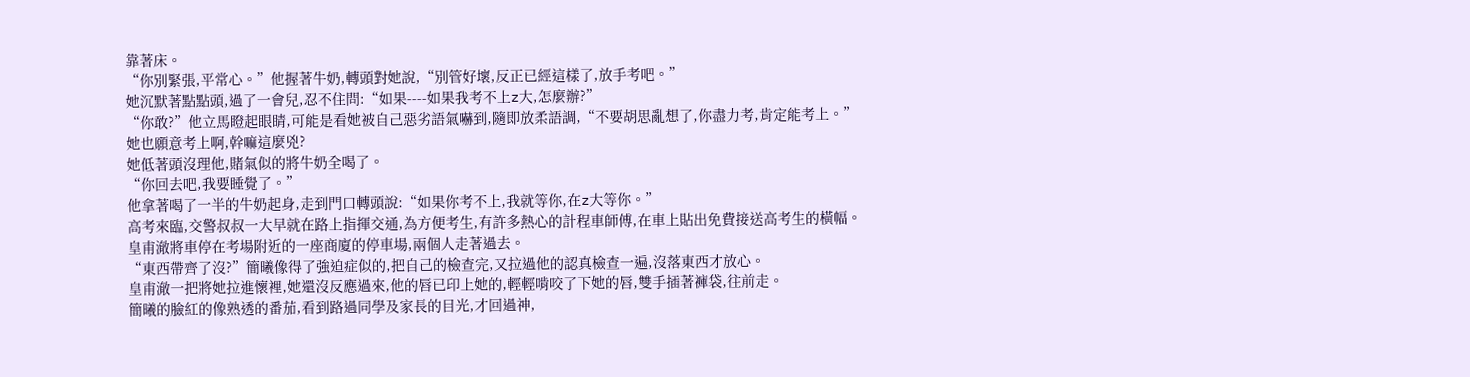靠著床。
“你別緊張,平常心。”他握著牛奶,轉頭對她說,“別管好壞,反正已經這樣了,放手考吧。”
她沉默著點點頭,過了一會兒,忍不住問:“如果----如果我考不上z大,怎麼辦?”
“你敢?”他立馬瞪起眼睛,可能是看她被自己惡劣語氣嚇到,隨即放柔語調,“不要胡思亂想了,你盡力考,肯定能考上。”
她也願意考上啊,幹嘛這麼兇?
她低著頭沒理他,賭氣似的將牛奶全喝了。
“你回去吧,我要睡覺了。”
他拿著喝了一半的牛奶起身,走到門口轉頭說:“如果你考不上,我就等你,在z大等你。”
高考來臨,交警叔叔一大早就在路上指揮交通,為方便考生,有許多熱心的計程車師傅,在車上貼出免費接送高考生的橫幅。
皇甫澈將車停在考場附近的一座商廈的停車場,兩個人走著過去。
“東西帶齊了沒?”簡曦像得了強迫症似的,把自己的檢查完,又拉過他的認真檢查一遍,沒落東西才放心。
皇甫澈一把將她拉進懷裡,她還沒反應過來,他的唇已印上她的,輕輕啃咬了下她的唇,雙手插著褲袋,往前走。
簡曦的臉紅的像熟透的番茄,看到路過同學及家長的目光,才回過神,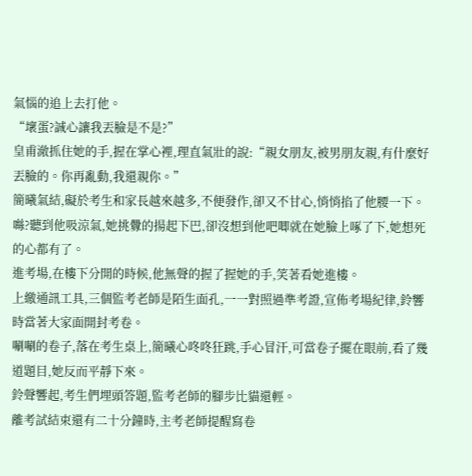氣惱的追上去打他。
“壞蛋?誠心讓我丟臉是不是?”
皇甫澈抓住她的手,握在掌心裡,理直氣壯的說:“親女朋友,被男朋友親,有什麼好丟臉的。你再亂動,我還親你。”
簡曦氣結,礙於考生和家長越來越多,不便發作,卻又不甘心,悄悄掐了他腰一下。
噝?聽到他吸涼氣,她挑釁的揚起下巴,卻沒想到他吧唧就在她臉上啄了下,她想死的心都有了。
進考場,在樓下分開的時候,他無聲的握了握她的手,笑著看她進樓。
上繳通訊工具,三個監考老師是陌生面孔,一一對照過準考證,宣佈考場紀律,鈴響時當著大家面開封考卷。
唰唰的卷子,落在考生桌上,簡曦心咚咚狂跳,手心冒汗,可當卷子擺在眼前,看了幾道題目,她反而平靜下來。
鈴聲響起,考生們埋頭答題,監考老師的腳步比貓還輕。
離考試結束還有二十分鐘時,主考老師提醒寫卷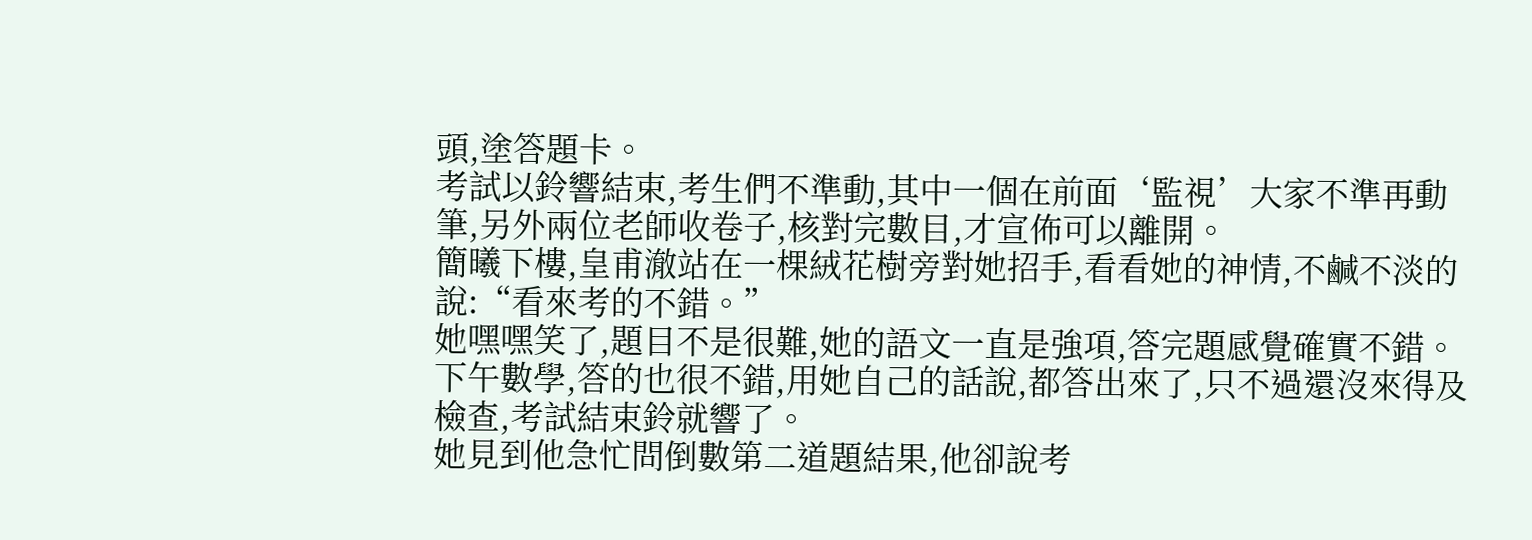頭,塗答題卡。
考試以鈴響結束,考生們不準動,其中一個在前面‘監視’大家不準再動筆,另外兩位老師收卷子,核對完數目,才宣佈可以離開。
簡曦下樓,皇甫澈站在一棵絨花樹旁對她招手,看看她的神情,不鹹不淡的說:“看來考的不錯。”
她嘿嘿笑了,題目不是很難,她的語文一直是強項,答完題感覺確實不錯。
下午數學,答的也很不錯,用她自己的話說,都答出來了,只不過還沒來得及檢查,考試結束鈴就響了。
她見到他急忙問倒數第二道題結果,他卻說考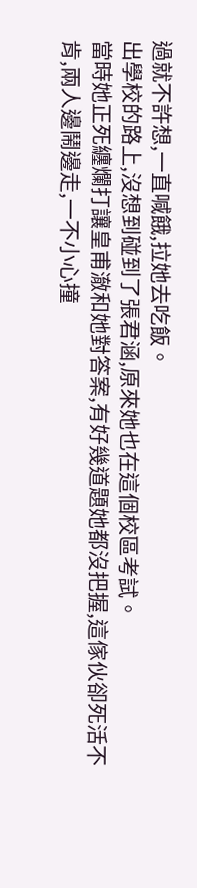過就不許想,一直喊餓,拉她去吃飯。
出學校的路上,沒想到碰到了張君涵,原來她也在這個校區考試。
當時她正死纏爛打讓皇甫澈和她對答案,有好幾道題她都沒把握,這傢伙卻死活不肯,兩人邊鬧邊走,一不小心撞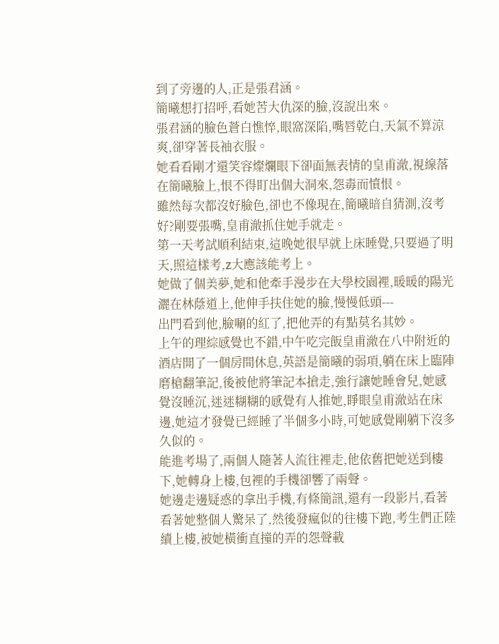到了旁邊的人,正是張君涵。
簡曦想打招呼,看她苦大仇深的臉,沒說出來。
張君涵的臉色蒼白憔悴,眼窩深陷,嘴唇乾白,天氣不算涼爽,卻穿著長袖衣服。
她看看剛才還笑容燦爛眼下卻面無表情的皇甫澈,視線落在簡曦臉上,恨不得盯出個大洞來,怨毒而憤恨。
雖然每次都沒好臉色,卻也不像現在,簡曦暗自猜測,沒考好?剛要張嘴,皇甫澈抓住她手就走。
第一天考試順利結束,這晚她很早就上床睡覺,只要過了明天,照這樣考,z大應該能考上。
她做了個美夢,她和他牽手漫步在大學校園裡,暖暖的陽光灑在林蔭道上,他伸手扶住她的臉,慢慢低頭---
出門看到他,臉唰的紅了,把他弄的有點莫名其妙。
上午的理綜感覺也不錯,中午吃完飯皇甫澈在八中附近的酒店開了一個房間休息,英語是簡曦的弱項,躺在床上臨陣磨槍翻筆記,後被他將筆記本搶走,強行讓她睡會兒,她感覺沒睡沉,迷迷糊糊的感覺有人推她,睜眼皇甫澈站在床邊,她這才發覺已經睡了半個多小時,可她感覺剛躺下沒多久似的。
能進考場了,兩個人隨著人流往裡走,他依舊把她送到樓下,她轉身上樓,包裡的手機卻響了兩聲。
她邊走邊疑惑的拿出手機,有條簡訊,還有一段影片,看著看著她整個人驚呆了,然後發瘋似的往樓下跑,考生們正陸續上樓,被她橫衝直撞的弄的怨聲載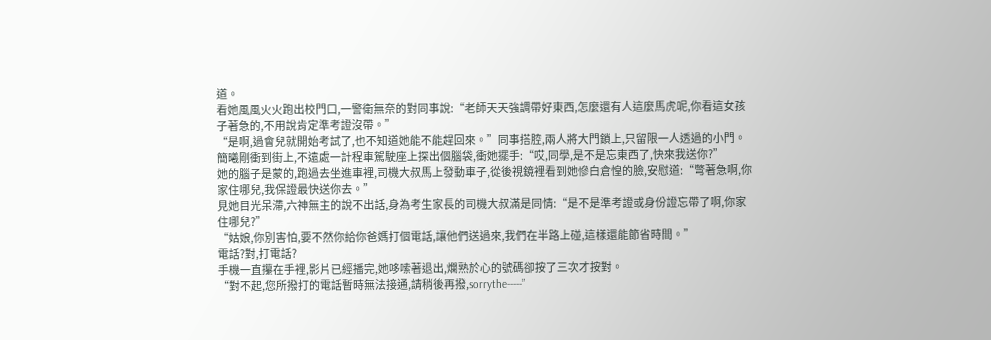道。
看她風風火火跑出校門口,一警衛無奈的對同事說:“老師天天強調帶好東西,怎麼還有人這麼馬虎呢,你看這女孩子著急的,不用說肯定準考證沒帶。”
“是啊,過會兒就開始考試了,也不知道她能不能趕回來。”同事搭腔,兩人將大門鎖上,只留限一人透過的小門。
簡曦剛衝到街上,不遠處一計程車駕駛座上探出個腦袋,衝她擺手:“哎,同學,是不是忘東西了,快來我送你?”
她的腦子是蒙的,跑過去坐進車裡,司機大叔馬上發動車子,從後視鏡裡看到她慘白倉惶的臉,安慰道:“彆著急啊,你家住哪兒,我保證最快送你去。”
見她目光呆滯,六神無主的說不出話,身為考生家長的司機大叔滿是同情:“是不是準考證或身份證忘帶了啊,你家住哪兒?”
“姑娘,你別害怕,要不然你給你爸媽打個電話,讓他們送過來,我們在半路上碰,這樣還能節省時間。”
電話?對,打電話?
手機一直攥在手裡,影片已經播完,她哆嗦著退出,爛熟於心的號碼卻按了三次才按對。
“對不起,您所撥打的電話暫時無法接通,請稍後再撥,sorrythe-----”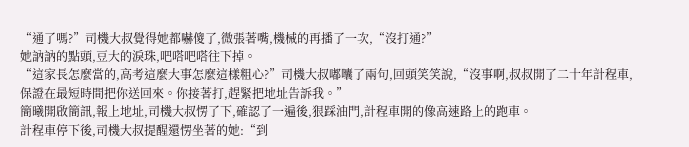“通了嗎?”司機大叔覺得她都嚇傻了,微張著嘴,機械的再播了一次,“沒打通?”
她訥訥的點頭,豆大的淚珠,吧嗒吧嗒往下掉。
“這家長怎麼當的,高考這麼大事怎麼這樣粗心?”司機大叔嘟囔了兩句,回頭笑笑說,“沒事啊,叔叔開了二十年計程車,保證在最短時間把你送回來。你接著打,趕緊把地址告訴我。”
簡曦開啟簡訊,報上地址,司機大叔愣了下,確認了一遍後,狠踩油門,計程車開的像高速路上的跑車。
計程車停下後,司機大叔提醒還愣坐著的她:“到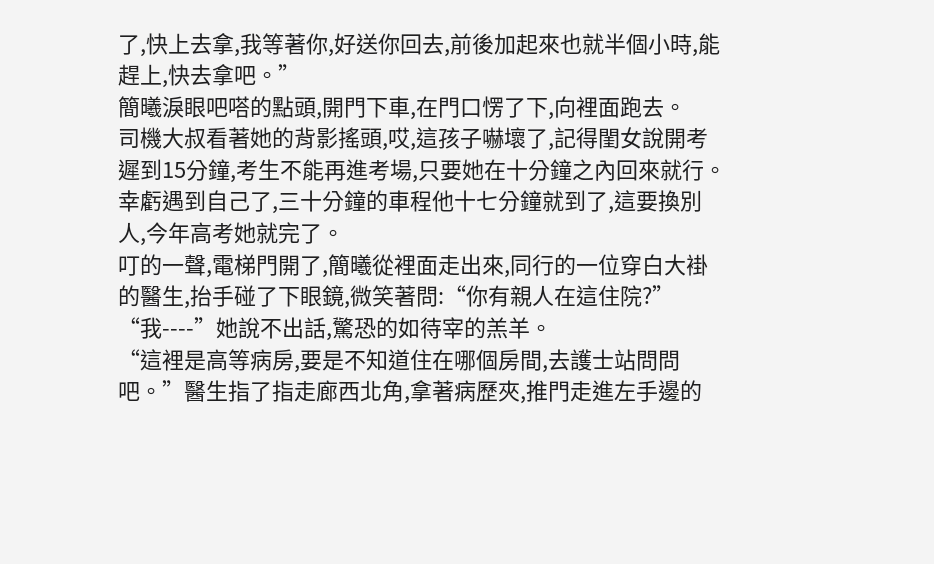了,快上去拿,我等著你,好送你回去,前後加起來也就半個小時,能趕上,快去拿吧。”
簡曦淚眼吧嗒的點頭,開門下車,在門口愣了下,向裡面跑去。
司機大叔看著她的背影搖頭,哎,這孩子嚇壞了,記得閨女說開考遲到15分鐘,考生不能再進考場,只要她在十分鐘之內回來就行。幸虧遇到自己了,三十分鐘的車程他十七分鐘就到了,這要換別人,今年高考她就完了。
叮的一聲,電梯門開了,簡曦從裡面走出來,同行的一位穿白大褂的醫生,抬手碰了下眼鏡,微笑著問:“你有親人在這住院?”
“我----”她說不出話,驚恐的如待宰的羔羊。
“這裡是高等病房,要是不知道住在哪個房間,去護士站問問吧。”醫生指了指走廊西北角,拿著病歷夾,推門走進左手邊的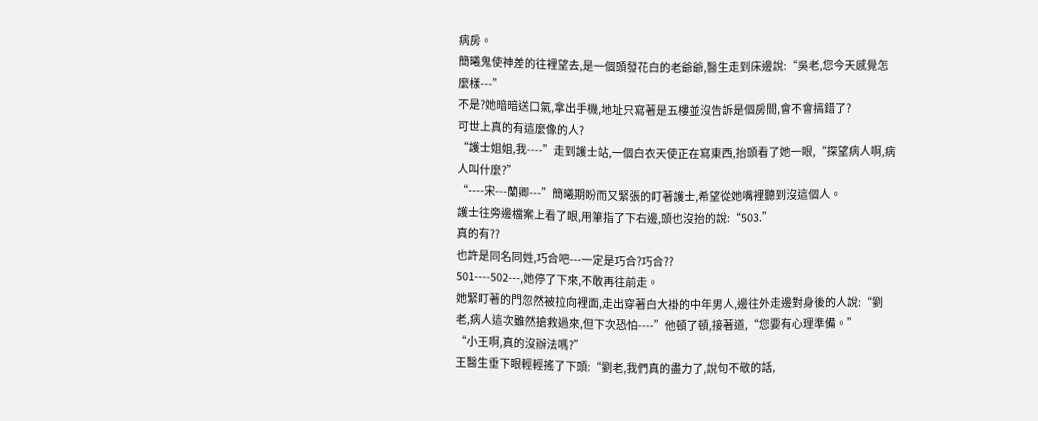病房。
簡曦鬼使神差的往裡望去,是一個頭發花白的老爺爺,醫生走到床邊說:“吳老,您今天感覺怎麼樣---”
不是?她暗暗送口氣,拿出手機,地址只寫著是五樓並沒告訴是個房間,會不會搞錯了?
可世上真的有這麼像的人?
“護士姐姐,我----”走到護士站,一個白衣天使正在寫東西,抬頭看了她一眼,“探望病人啊,病人叫什麼?”
“----宋---蘭卿---”簡曦期盼而又緊張的盯著護士,希望從她嘴裡聽到沒這個人。
護士往旁邊檔案上看了眼,用筆指了下右邊,頭也沒抬的說:“503.”
真的有??
也許是同名同姓,巧合吧---一定是巧合?巧合??
501----502---,她停了下來,不敢再往前走。
她緊盯著的門忽然被拉向裡面,走出穿著白大褂的中年男人,邊往外走邊對身後的人說:“劉老,病人這次雖然搶救過來,但下次恐怕----”他頓了頓,接著道,“您要有心理準備。”
“小王啊,真的沒辦法嗎?”
王醫生垂下眼輕輕搖了下頭:“劉老,我們真的盡力了,說句不敬的話,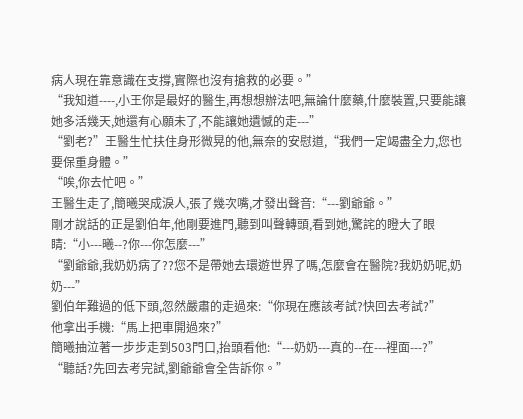病人現在靠意識在支撐,實際也沒有搶救的必要。”
“我知道----,小王你是最好的醫生,再想想辦法吧,無論什麼藥,什麼裝置,只要能讓她多活幾天,她還有心願未了,不能讓她遺憾的走---”
“劉老?”王醫生忙扶住身形微晃的他,無奈的安慰道,“我們一定竭盡全力,您也要保重身體。”
“唉,你去忙吧。”
王醫生走了,簡曦哭成淚人,張了幾次嘴,才發出聲音:“---劉爺爺。”
剛才說話的正是劉伯年,他剛要進門,聽到叫聲轉頭,看到她,驚詫的瞪大了眼睛:“小---曦--?你---你怎麼---”
“劉爺爺,我奶奶病了??您不是帶她去環遊世界了嗎,怎麼會在醫院?我奶奶呢,奶奶---”
劉伯年難過的低下頭,忽然嚴肅的走過來:“你現在應該考試?快回去考試?”
他拿出手機:“馬上把車開過來?”
簡曦抽泣著一步步走到503門口,抬頭看他:“---奶奶---真的--在---裡面---?”
“聽話?先回去考完試,劉爺爺會全告訴你。”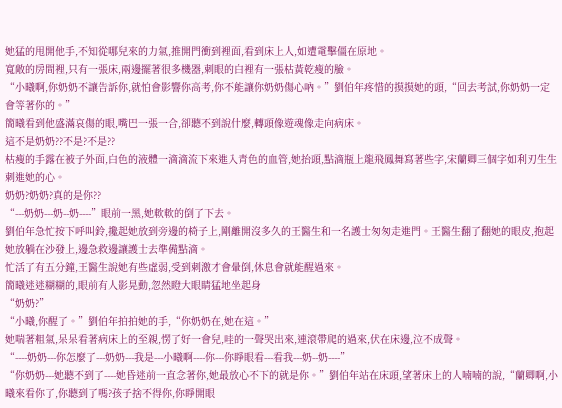她猛的甩開他手,不知從哪兒來的力氣,推開門衝到裡面,看到床上人,如遭電擊僵在原地。
寬敞的房間裡,只有一張床,兩邊擺著很多機器,刺眼的白裡有一張枯黃乾瘦的臉。
“小曦啊,你奶奶不讓告訴你,就怕會影響你高考,你不能讓你奶奶傷心吶。”劉伯年疼惜的摸摸她的頭,“回去考試,你奶奶一定會等著你的。”
簡曦看到他盛滿哀傷的眼,嘴巴一張一合,卻聽不到說什麼,轉頭像遊魂像走向病床。
這不是奶奶??不是?不是??
枯瘦的手露在被子外面,白色的液體一滴滴流下來進入青色的血管,她抬頭,點滴瓶上龍飛鳳舞寫著些字,宋蘭卿三個字如利刃生生刺進她的心。
奶奶?奶奶?真的是你??
“---奶奶---奶--奶----”眼前一黑,她軟軟的倒了下去。
劉伯年急忙按下呼叫鈴,攙起她放到旁邊的椅子上,剛離開沒多久的王醫生和一名護士匆匆走進門。王醫生翻了翻她的眼皮,抱起她放躺在沙發上,邊急救邊讓護士去準備點滴。
忙活了有五分鐘,王醫生說她有些虛弱,受到刺激才會暈倒,休息會就能醒過來。
簡曦迷迷糊糊的,眼前有人影晃動,忽然瞪大眼睛猛地坐起身
“奶奶?”
“小曦,你醒了。”劉伯年拍拍她的手,“你奶奶在,她在這。”
她喘著粗氣,呆呆看著病床上的至親,愣了好一會兒,哇的一聲哭出來,連滾帶爬的過來,伏在床邊,泣不成聲。
“----奶奶---你怎麼了---奶奶---我是---小曦啊----你---你睜眼看---看我---奶--奶----”
“你奶奶---她聽不到了----她昏迷前一直念著你,她最放心不下的就是你。”劉伯年站在床頭,望著床上的人喃喃的說,“蘭卿啊,小曦來看你了,你聽到了嗎?孩子捨不得你,你睜開眼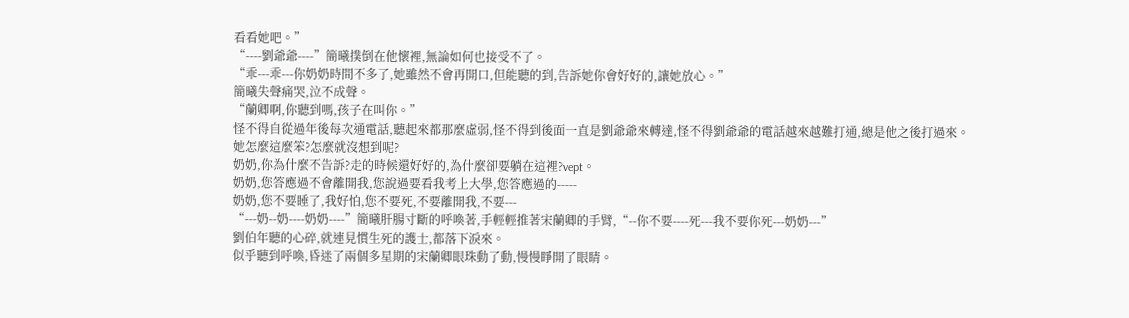看看她吧。”
“----劉爺爺----”簡曦撲倒在他懷裡,無論如何也接受不了。
“乖---乖---你奶奶時間不多了,她雖然不會再開口,但能聽的到,告訴她你會好好的,讓她放心。”
簡曦失聲痛哭,泣不成聲。
“蘭卿啊,你聽到嗎,孩子在叫你。”
怪不得自從過年後每次通電話,聽起來都那麼虛弱,怪不得到後面一直是劉爺爺來轉達,怪不得劉爺爺的電話越來越難打通,總是他之後打過來。
她怎麼這麼笨?怎麼就沒想到呢?
奶奶,你為什麼不告訴?走的時候還好好的,為什麼卻要躺在這裡?vept。
奶奶,您答應過不會離開我,您說過要看我考上大學,您答應過的-----
奶奶,您不要睡了,我好怕,您不要死,不要離開我,不要---
“---奶--奶----奶奶----”簡曦肝腸寸斷的呼喚著,手輕輕推著宋蘭卿的手臂,“--你不要----死---我不要你死---奶奶---”
劉伯年聽的心碎,就連見慣生死的護士,都落下淚來。
似乎聽到呼喚,昏迷了兩個多星期的宋蘭卿眼珠動了動,慢慢睜開了眼睛。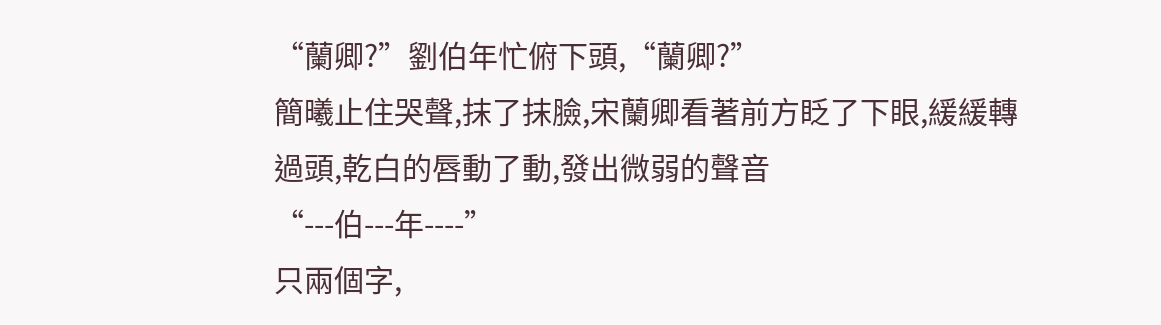“蘭卿?”劉伯年忙俯下頭,“蘭卿?”
簡曦止住哭聲,抹了抹臉,宋蘭卿看著前方眨了下眼,緩緩轉過頭,乾白的唇動了動,發出微弱的聲音
“---伯---年----”
只兩個字,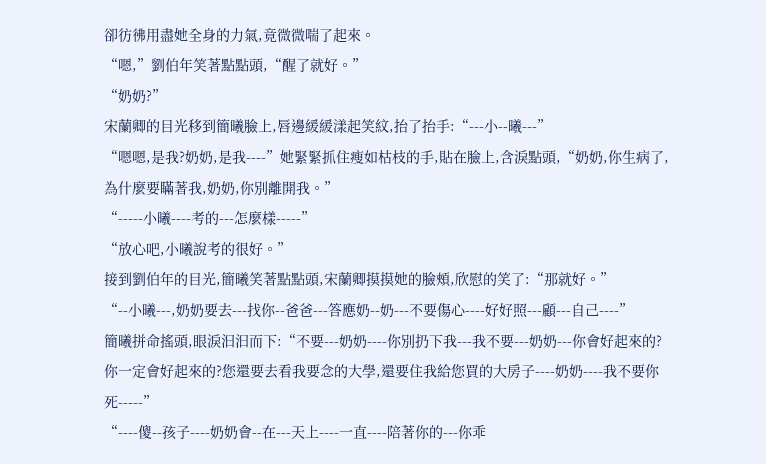卻彷彿用盡她全身的力氣,竟微微喘了起來。
“嗯,”劉伯年笑著點點頭,“醒了就好。”
“奶奶?”
宋蘭卿的目光移到簡曦臉上,唇邊緩緩漾起笑紋,抬了抬手:“---小--曦---”
“嗯嗯,是我?奶奶,是我----”她緊緊抓住瘦如枯枝的手,貼在臉上,含淚點頭,“奶奶,你生病了,為什麼要瞞著我,奶奶,你別離開我。”
“-----小曦----考的---怎麼樣-----”
“放心吧,小曦說考的很好。”
接到劉伯年的目光,簡曦笑著點點頭,宋蘭卿摸摸她的臉頰,欣慰的笑了:“那就好。”
“--小曦---,奶奶要去---找你--爸爸---答應奶--奶---不要傷心----好好照---顧---自己----”
簡曦拼命搖頭,眼淚汩汩而下:“不要---奶奶----你別扔下我---我不要---奶奶---你會好起來的?你一定會好起來的?您還要去看我要念的大學,還要住我給您買的大房子----奶奶----我不要你死-----”
“----傻--孩子----奶奶會--在---天上----一直----陪著你的---你乖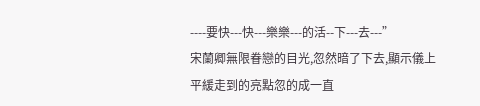----要快---快---樂樂---的活--下---去---”
宋蘭卿無限眷戀的目光,忽然暗了下去,顯示儀上平緩走到的亮點忽的成一直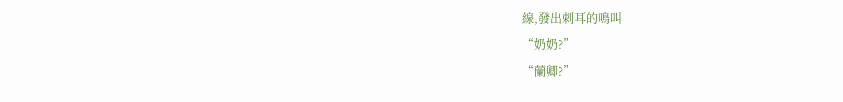線,發出刺耳的鳴叫
“奶奶?”
“蘭卿?”